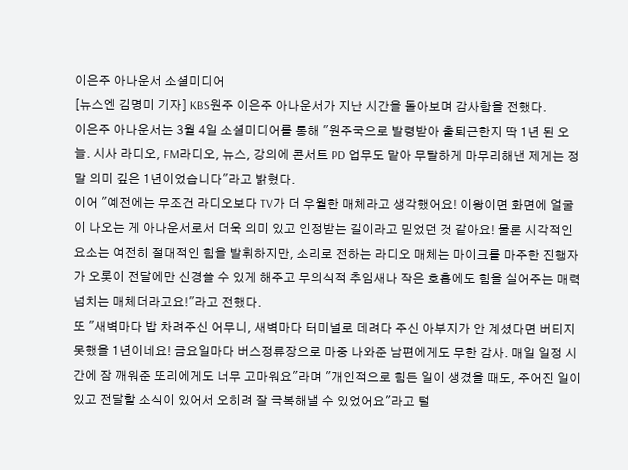이은주 아나운서 소셜미디어
[뉴스엔 김명미 기자] KBS원주 이은주 아나운서가 지난 시간을 돌아보며 감사함을 전했다.
이은주 아나운서는 3월 4일 소셜미디어를 통해 "원주국으로 발령받아 출퇴근한지 딱 1년 된 오늘. 시사 라디오, FM라디오, 뉴스, 강의에 콘서트 PD 업무도 맡아 무탈하게 마무리해낸 제게는 정말 의미 깊은 1년이었습니다"라고 밝혔다.
이어 "예전에는 무조건 라디오보다 TV가 더 우월한 매체라고 생각했어요! 이왕이면 화면에 얼굴이 나오는 게 아나운서로서 더욱 의미 있고 인정받는 길이라고 믿었던 것 같아요! 물론 시각적인 요소는 여전히 절대적인 힘을 발휘하지만, 소리로 전하는 라디오 매체는 마이크를 마주한 진행자가 오롯이 전달에만 신경쓸 수 있게 해주고 무의식적 추임새나 작은 호흡에도 힘을 실어주는 매력 넘치는 매체더라고요!"라고 전했다.
또 "새벽마다 밥 차려주신 어무니, 새벽마다 터미널로 데려다 주신 아부지가 안 계셨다면 버티지 못했을 1년이네요! 금요일마다 버스정류장으로 마중 나와준 남편에게도 무한 감사. 매일 일정 시간에 잠 깨워준 또리에게도 너무 고마워요"라며 "개인적으로 힘든 일이 생겼을 때도, 주어진 일이 있고 전달할 소식이 있어서 오히려 잘 극복해낼 수 있었어요"라고 털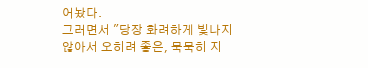어놨다.
그러면서 "당장 화려하게 빛나지 않아서 오히려 좋은, 묵묵히 지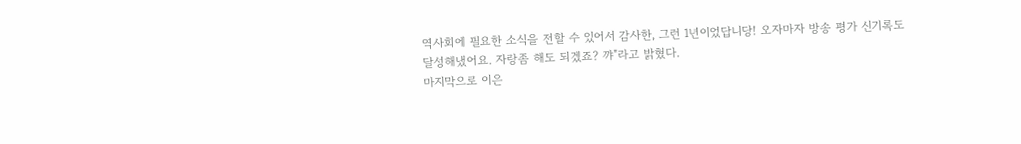역사회에 필요한 소식을 전할 수 있어서 감사한, 그런 1년이었답니당! 오자마자 방송 평가 신기록도 달성해냈어요. 자랑좀 해도 되겠죠? 꺄"라고 밝혔다.
마지막으로 이은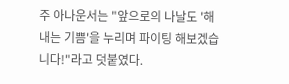주 아나운서는 "앞으로의 나날도 '해내는 기쁨'을 누리며 파이팅 해보겠습니다!"라고 덧붙였다.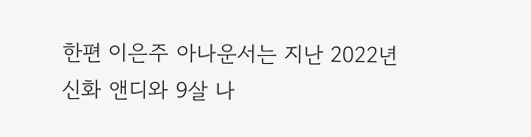한편 이은주 아나운서는 지난 2022년 신화 앤디와 9살 나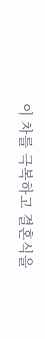이 차를 극복하고 결혼식을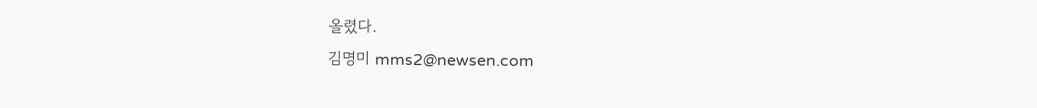올렸다.
김명미 mms2@newsen.com